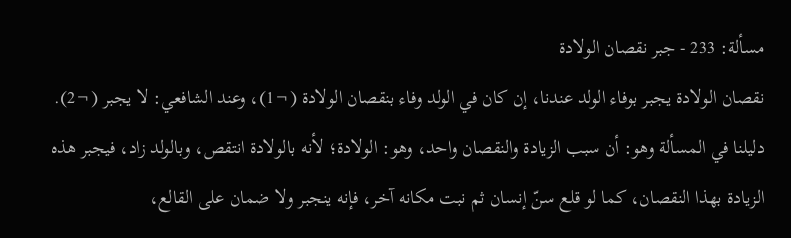مسألة: 233 - جبر نقصان الولادة
نقصان الولادة يجبر بوفاء الولد عندنا، إن كان في الولد وفاء بنقصان الولادة (¬1)، وعند الشافعي: لا يجبر (¬2).
دليلنا في المسألة وهو: أن سبب الزيادة والنقصان واحد، وهو: الولادة؛ لأنه بالولادة انتقص، وبالولد زاد، فيجبر هذه الزيادة بهذا النقصان، كما لو قلع سنّ إنسان ثم نبت مكانه آخر، فإنه ينجبر ولا ضمان على القالع،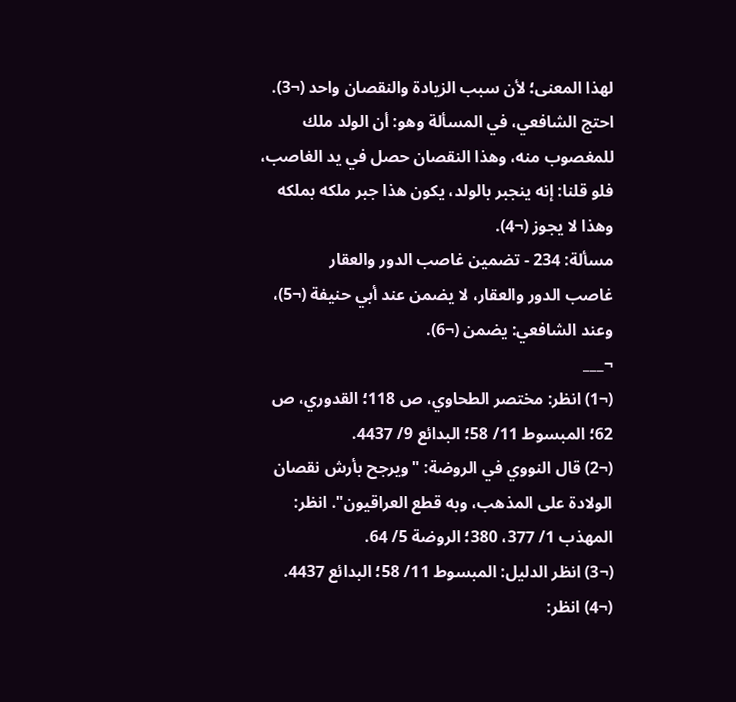لهذا المعنى؛ لأن سبب الزيادة والنقصان واحد (¬3).
احتج الشافعي، في المسألة وهو: أن الولد ملك للمغصوب منه، وهذا النقصان حصل في يد الغاصب، فلو قلنا: إنه ينجبر بالولد، يكون هذا جبر ملكه بملكه وهذا لا يجوز (¬4).
مسألة: 234 - تضمين غاصب الدور والعقار
غاصب الدور والعقار، لا يضمن عند أبي حنيفة (¬5)، وعند الشافعي: يضمن (¬6).
¬___
(¬1) انظر: مختصر الطحاوي، ص 118؛ القدوري، ص 62؛ المبسوط 11/ 58؛ البدائع 9/ 4437.
(¬2) قال النووي في الروضة: "ويرجح بأرش نقصان الولادة على المذهب، وبه قطع العراقيون". انظر: المهذب 1/ 377، 380؛ الروضة 5/ 64.
(¬3) انظر الدليل: المبسوط 11/ 58؛ البدائع 4437.
(¬4) انظر: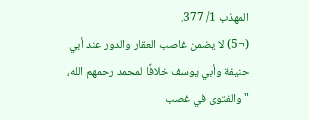المهذب 1/ 377.
(¬5) لا يضمن غاصب العقار والدور عند أبي حنيفة وأبي يوسف خلافًا لمحمد رحمهم الله، "والفتوى في غصب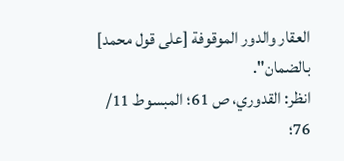العقار والدور الموقوفة [على قول محمد] بالضمان".
انظر: القدوري، ص 61؛ المبسوط 11/ 76؛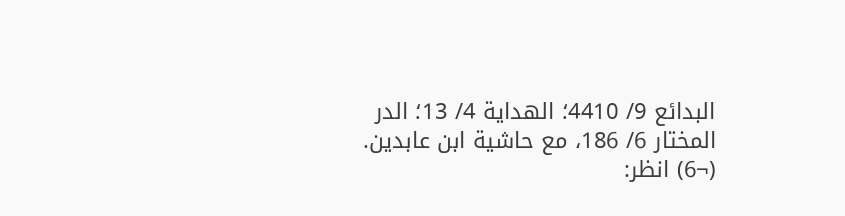البدائع 9/ 4410؛ الهداية 4/ 13؛ الدر المختار 6/ 186، مع حاشية ابن عابدين.
(¬6) انظر: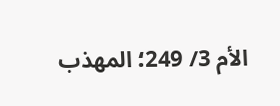الأم 3/ 249؛ المهذب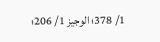1/ 378؛ الوجيز 1/ 206؛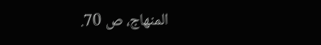المنهاج، ص 70.